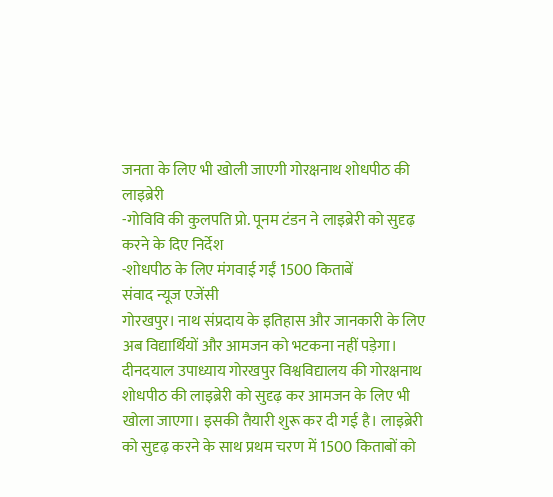जनता के लिए भी खोली जाएगी गोरक्षनाथ शोधपीठ की लाइब्रेरी
-गोविवि की कुलपति प्रो. पूनम टंडन ने लाइब्रेरी को सुदृढ़ करने के दिए निर्देश
-शोधपीठ के लिए मंगवाई गईं 1500 किताबें
संवाद न्यूज एजेंसी
गोरखपुर। नाथ संप्रदाय के इतिहास और जानकारी के लिए अब विद्यार्थियों और आमजन को भटकना नहीं पड़ेगा। दीनदयाल उपाध्याय गोरखपुर विश्वविद्यालय की गोरक्षनाथ शोधपीठ की लाइब्रेरी को सुदृढ़ कर आमजन के लिए भी खोला जाएगा। इसकी तैयारी शुरू कर दी गई है। लाइब्रेरी को सुदृढ़ करने के साथ प्रथम चरण में 1500 किताबों को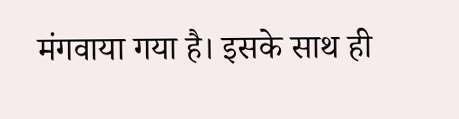मंगवाया गया है। इसके साथ ही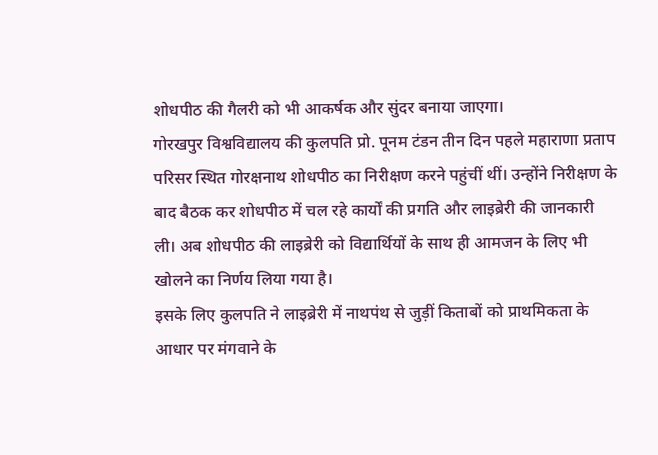शोधपीठ की गैलरी को भी आकर्षक और सुंदर बनाया जाएगा।
गोरखपुर विश्वविद्यालय की कुलपति प्रो. पूनम टंडन तीन दिन पहले महाराणा प्रताप परिसर स्थित गोरक्षनाथ शोधपीठ का निरीक्षण करने पहुंचीं थीं। उन्होंने निरीक्षण के बाद बैठक कर शोधपीठ में चल रहे कार्यों की प्रगति और लाइब्रेरी की जानकारी ली। अब शोधपीठ की लाइब्रेरी को विद्यार्थियों के साथ ही आमजन के लिए भी खोलने का निर्णय लिया गया है।
इसके लिए कुलपति ने लाइब्रेरी में नाथपंथ से जुड़ीं किताबों को प्राथमिकता के आधार पर मंगवाने के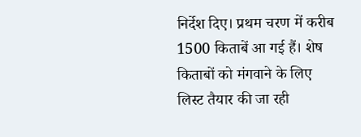निर्देश दिए। प्रथम चरण में करीब 1500 किताबें आ गई हैं। शेष किताबों को मंगवाने के लिए लिस्ट तैयार की जा रही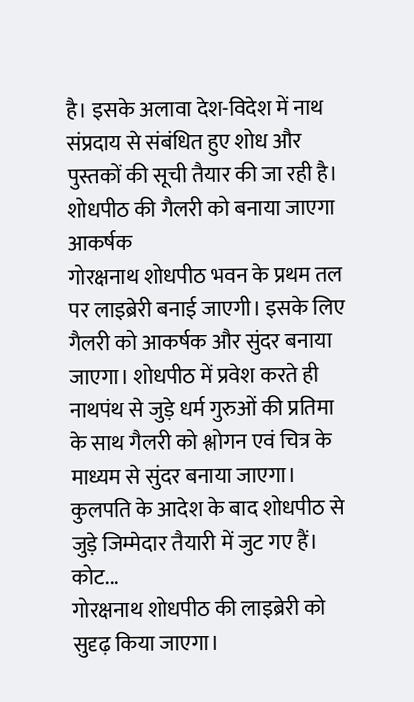है। इसके अलावा देश-विदेश में नाथ संप्रदाय से संबंधित हुए शोध और पुस्तकों की सूची तैयार की जा रही है।
शोधपीठ की गैलरी को बनाया जाएगा आकर्षक
गोरक्षनाथ शोधपीठ भवन के प्रथम तल पर लाइब्रेरी बनाई जाएगी। इसके लिए गैलरी को आकर्षक और सुंदर बनाया जाएगा। शोधपीठ में प्रवेश करते ही नाथपंथ से जुड़े धर्म गुरुओं की प्रतिमा के साथ गैलरी को श्लोगन एवं चित्र के माध्यम से सुंदर बनाया जाएगा। कुलपति के आदेश के बाद शोधपीठ से जुड़े जिम्मेदार तैयारी में जुट गए हैं।
कोट...
गोरक्षनाथ शोधपीठ की लाइब्रेरी को सुदृढ़ किया जाएगा।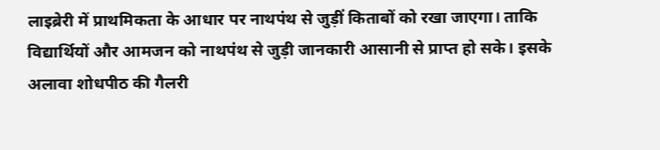लाइब्रेरी में प्राथमिकता के आधार पर नाथपंथ से जुड़ीं किताबों को रखा जाएगा। ताकि विद्यार्थियों और आमजन को नाथपंथ से जुड़ी जानकारी आसानी से प्राप्त हो सके। इसके अलावा शोधपीठ की गैलरी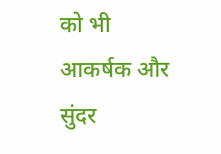को भी आकर्षक और सुंदर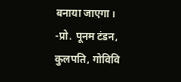बनाया जाएगा।
-प्रो. पूनम टंडन, कुलपति, गोविवि